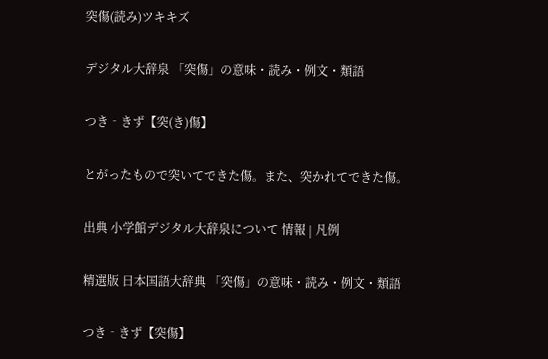突傷(読み)ツキキズ

デジタル大辞泉 「突傷」の意味・読み・例文・類語

つき‐きず【突(き)傷】

とがったもので突いてできた傷。また、突かれてできた傷。

出典 小学館デジタル大辞泉について 情報 | 凡例

精選版 日本国語大辞典 「突傷」の意味・読み・例文・類語

つき‐きず【突傷】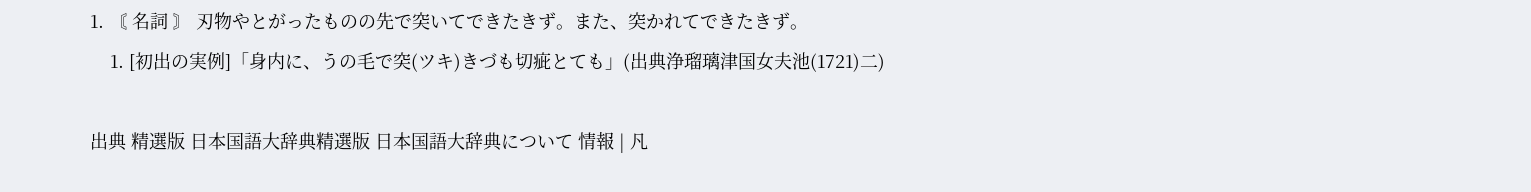1. 〘 名詞 〙 刃物やとがったものの先で突いてできたきず。また、突かれてできたきず。
    1. [初出の実例]「身内に、うの毛で突(ツキ)きづも切疵とても」(出典浄瑠璃津国女夫池(1721)二)

出典 精選版 日本国語大辞典精選版 日本国語大辞典について 情報 | 凡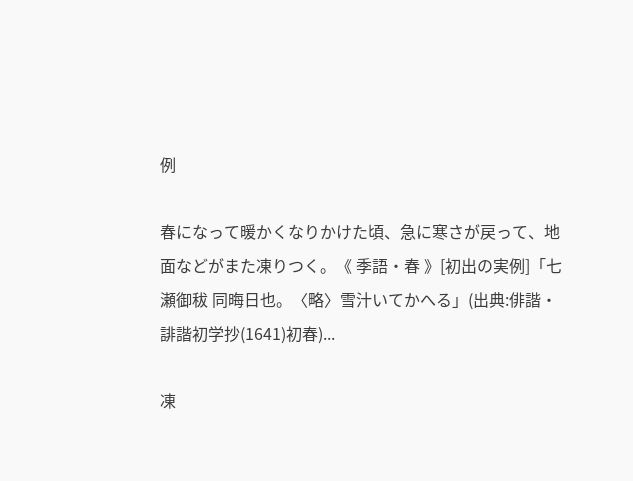例

春になって暖かくなりかけた頃、急に寒さが戻って、地面などがまた凍りつく。《 季語・春 》[初出の実例]「七瀬御秡 同晦日也。〈略〉雪汁いてかへる」(出典:俳諧・誹諧初学抄(1641)初春)...

凍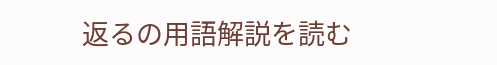返るの用語解説を読む